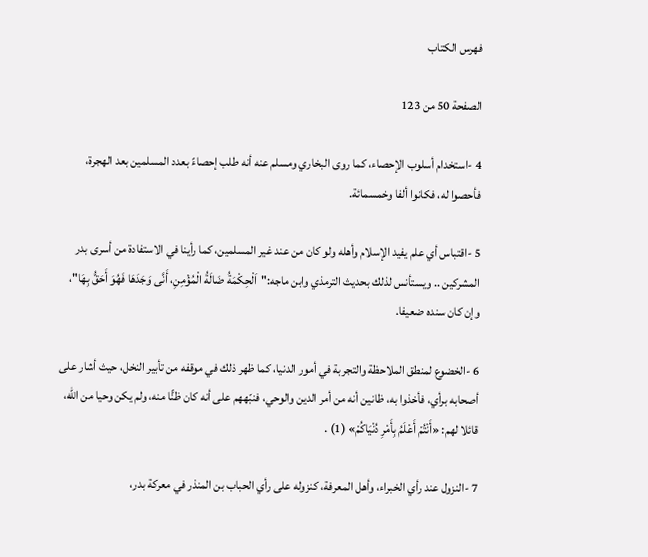فهرس الكتاب

الصفحة 50 من 123

4 -استخدام أسلوب الإحصاء، كما روى البخاري ومسلم عنه أنه طلب إحصاءً بعدد المسلمين بعد الهجرة، فأحصوا له، فكانوا ألفا وخمسمائة.

5 -اقتباس أي علم يفيد الإسلام وأهله ولو كان من عند غير المسلمين، كما رأينا في الاستفادة من أسرى بدر المشركين .. ويستأنس لذلك بحديث الترمذي وابن ماجه:"اَلْحِكْمَةُ ضَالَةُ الْمُؤْمِنِ، أَنَّى وَجَدَهَا فَهُوَ أَحَقُّ بِهَا"، وإن كان سنده ضعيفا.

6 -الخضوع لمنطق الملاحظة والتجربة في أمور الدنيا، كما ظهر ذلك في موقفه من تأبير النخل، حيث أشار على أصحابه برأي، فأخذوا به، ظانين أنه من أمر الدين والوحي، فنبّههم على أنه كان ظنًّا منه، ولم يكن وحيا من الله، قائلا لهم: «أَنْتُمْ أَعْلَمُ بِأَمْرِ دُنْيَاكُمْ» (1) .

7 -النزول عند رأي الخبراء، وأهل المعرفة، كنزوله على رأي الحباب بن المنذر في معركة بدر،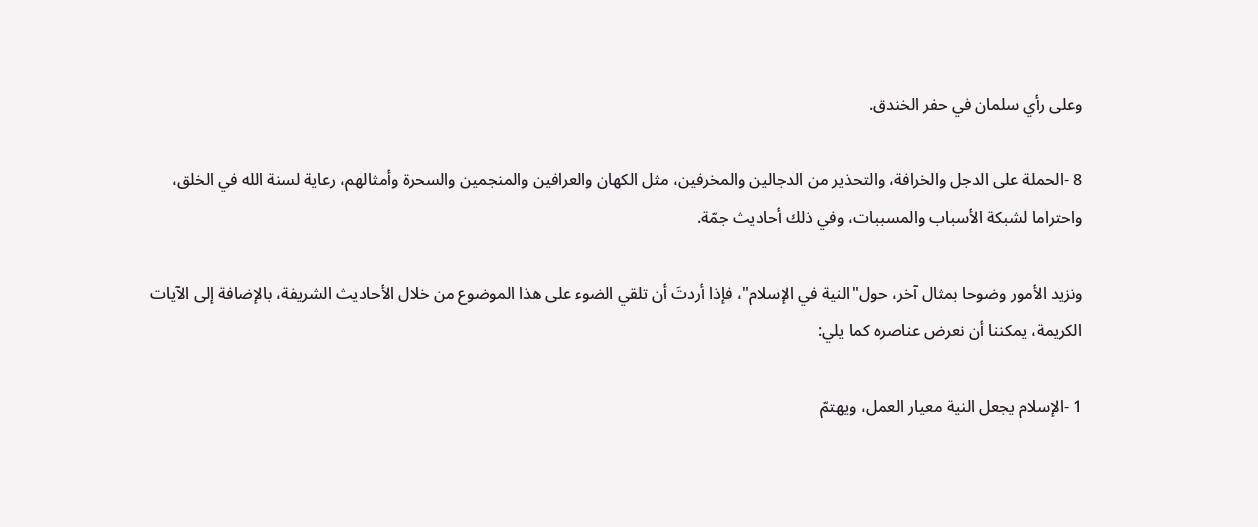وعلى رأي سلمان في حفر الخندق.

8 -الحملة على الدجل والخرافة، والتحذير من الدجالين والمخرفين، مثل الكهان والعرافين والمنجمين والسحرة وأمثالهم، رعاية لسنة الله في الخلق، واحتراما لشبكة الأسباب والمسببات، وفي ذلك أحاديث جمّة.

ونزيد الأمور وضوحا بمثال آخر، حول"النية في الإسلام"، فإذا أردتَ أن تلقي الضوء على هذا الموضوع من خلال الأحاديث الشريفة، بالإضافة إلى الآيات الكريمة، يمكننا أن نعرض عناصره كما يلي:

1 -الإسلام يجعل النية معيار العمل، ويهتمّ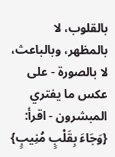بالقلوب، لا بالمظهر، وبالباعث، لا بالصورة - على عكس ما يفتري المبشرون - اقرأ: {وَجَاءَ بِقَلْبٍ مُنِيبٍ}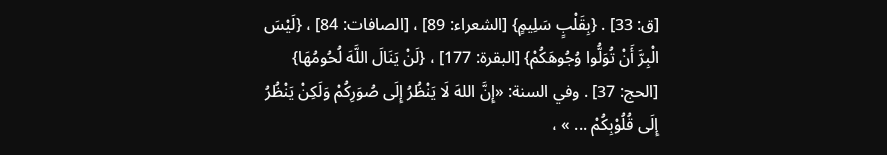[ق: 33] . {بِقَلْبٍ سَلِيمٍ} [الشعراء: 89] ، [الصافات: 84] ، {لَيْسَ الْبِرَّ أَنْ تُوَلُّوا وُجُوهَكُمْ} [البقرة: 177] ، {لَنْ يَنَالَ اللَّهَ لُحُومُهَا} [الحج: 37] . وفي السنة: «إِنَّ اللهَ لَا يَنْظُرُ إِلَى صُوَرِكُمْ وَلَكِنْ يَنْظُرُ إِلَى قُلُوْبِكُمْ ... » ،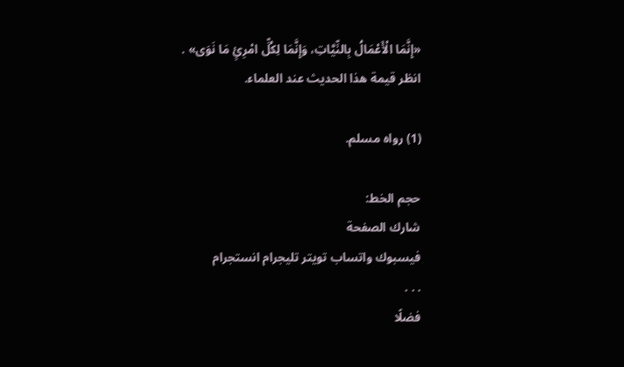«إِنَّمَا الْأَعْمَالُ بِالنِّيَّاتِ، وَإِنَّمَا لِكُلِّ امْرِئٍ مَا نَوَى» . انظر قيمة هذا الحديث عند العلماء.

(1) رواه مسلم.

حجم الخط:
شارك الصفحة
فيسبوك واتساب تويتر تليجرام انستجرام
. . .
فضلًا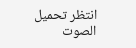انتظر تحميل الصوت